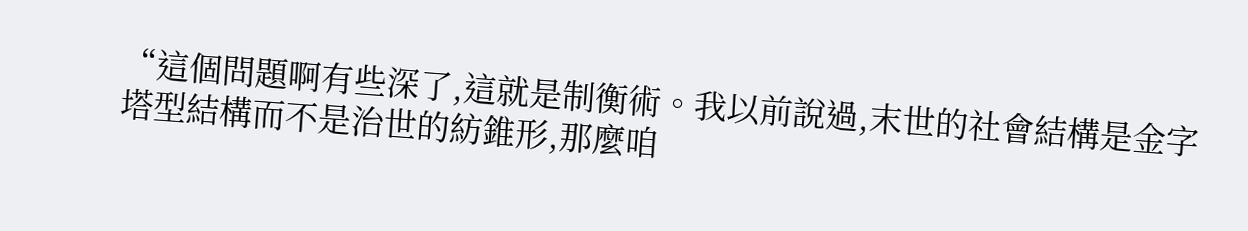“這個問題啊有些深了,這就是制衡術。我以前說過,末世的社會結構是金字塔型結構而不是治世的紡錐形,那麼咱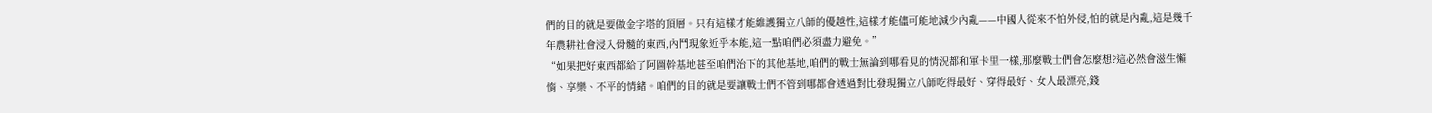們的目的就是要做金字塔的頂層。只有這樣才能維護獨立八師的優越性,這樣才能儘可能地減少內亂——中國人從來不怕外侵,怕的就是內亂,這是幾千年農耕社會浸入骨髓的東西,內鬥現象近乎本能,這一點咱們必須盡力避免。”
“如果把好東西都給了阿圖幹基地甚至咱們治下的其他基地,咱們的戰士無論到哪看見的情況都和軍卡里一樣,那麼戰士們會怎麼想?這必然會滋生懶惰、享樂、不平的情緒。咱們的目的就是要讓戰士們不管到哪都會透過對比發現獨立八師吃得最好、穿得最好、女人最漂亮,錢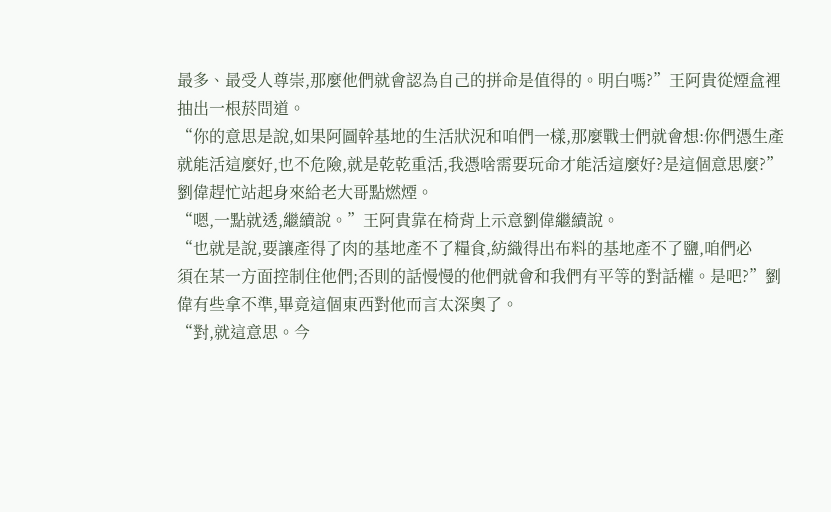最多、最受人尊崇,那麼他們就會認為自己的拼命是值得的。明白嗎?”王阿貴從煙盒裡抽出一根菸問道。
“你的意思是說,如果阿圖幹基地的生活狀況和咱們一樣,那麼戰士們就會想:你們憑生產就能活這麼好,也不危險,就是乾乾重活,我憑啥需要玩命才能活這麼好?是這個意思麼?”劉偉趕忙站起身來給老大哥點燃煙。
“嗯,一點就透,繼續說。”王阿貴靠在椅背上示意劉偉繼續說。
“也就是說,要讓產得了肉的基地產不了糧食,紡織得出布料的基地產不了鹽,咱們必
須在某一方面控制住他們;否則的話慢慢的他們就會和我們有平等的對話權。是吧?”劉偉有些拿不準,畢竟這個東西對他而言太深奧了。
“對,就這意思。今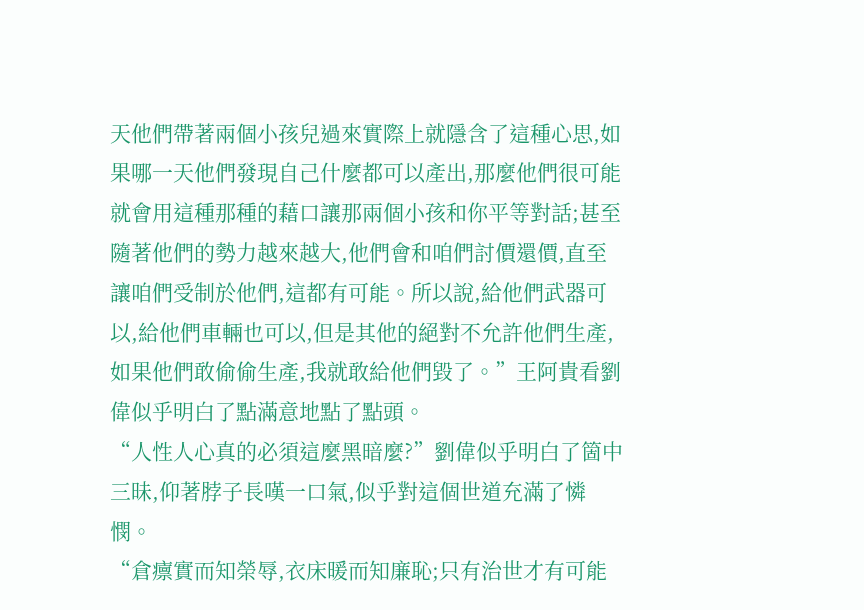天他們帶著兩個小孩兒過來實際上就隱含了這種心思,如果哪一天他們發現自己什麼都可以產出,那麼他們很可能就會用這種那種的藉口讓那兩個小孩和你平等對話;甚至隨著他們的勢力越來越大,他們會和咱們討價還價,直至讓咱們受制於他們,這都有可能。所以說,給他們武器可以,給他們車輛也可以,但是其他的絕對不允許他們生產,如果他們敢偷偷生產,我就敢給他們毀了。”王阿貴看劉偉似乎明白了點滿意地點了點頭。
“人性人心真的必須這麼黑暗麼?”劉偉似乎明白了箇中三昧,仰著脖子長嘆一口氣,似乎對這個世道充滿了憐憫。
“倉癝實而知榮辱,衣床暖而知廉恥;只有治世才有可能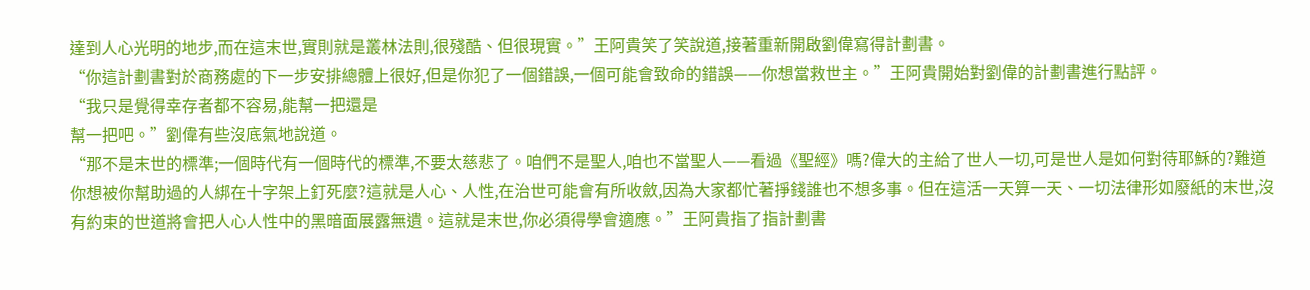達到人心光明的地步,而在這末世,實則就是叢林法則,很殘酷、但很現實。”王阿貴笑了笑說道,接著重新開啟劉偉寫得計劃書。
“你這計劃書對於商務處的下一步安排總體上很好,但是你犯了一個錯誤,一個可能會致命的錯誤——你想當救世主。”王阿貴開始對劉偉的計劃書進行點評。
“我只是覺得幸存者都不容易,能幫一把還是
幫一把吧。”劉偉有些沒底氣地說道。
“那不是末世的標準;一個時代有一個時代的標準,不要太慈悲了。咱們不是聖人,咱也不當聖人——看過《聖經》嗎?偉大的主給了世人一切,可是世人是如何對待耶穌的?難道你想被你幫助過的人綁在十字架上釘死麼?這就是人心、人性,在治世可能會有所收斂,因為大家都忙著掙錢誰也不想多事。但在這活一天算一天、一切法律形如廢紙的末世,沒有約束的世道將會把人心人性中的黑暗面展露無遺。這就是末世,你必須得學會適應。”王阿貴指了指計劃書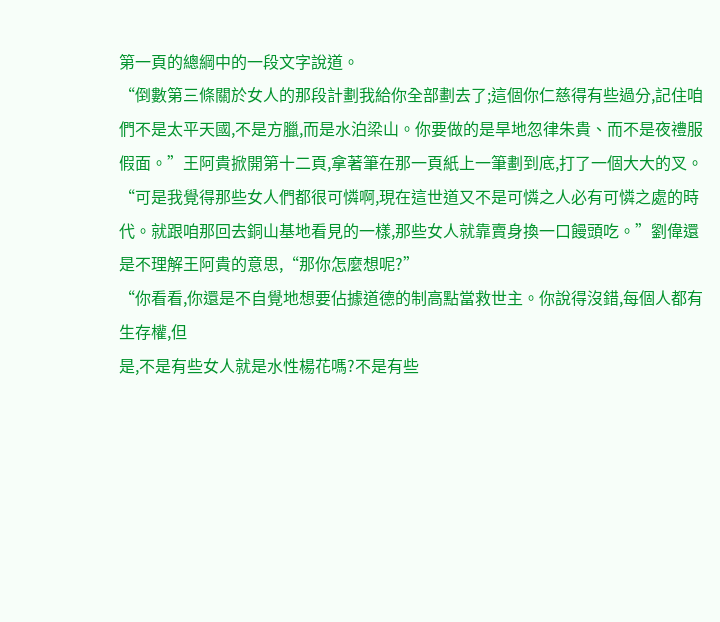第一頁的總綱中的一段文字說道。
“倒數第三條關於女人的那段計劃我給你全部劃去了;這個你仁慈得有些過分,記住咱們不是太平天國,不是方臘,而是水泊梁山。你要做的是旱地忽律朱貴、而不是夜禮服假面。”王阿貴掀開第十二頁,拿著筆在那一頁紙上一筆劃到底,打了一個大大的叉。
“可是我覺得那些女人們都很可憐啊,現在這世道又不是可憐之人必有可憐之處的時代。就跟咱那回去銅山基地看見的一樣,那些女人就靠賣身換一口饅頭吃。”劉偉還是不理解王阿貴的意思,“那你怎麼想呢?”
“你看看,你還是不自覺地想要佔據道德的制高點當救世主。你說得沒錯,每個人都有生存權,但
是,不是有些女人就是水性楊花嗎?不是有些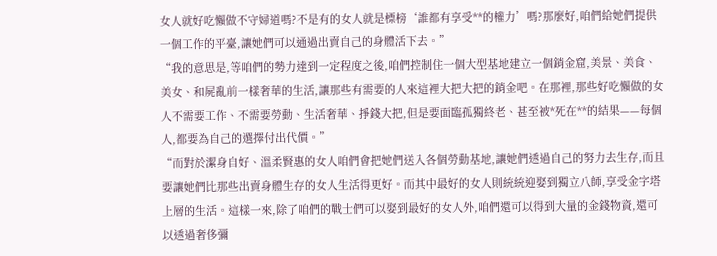女人就好吃懶做不守婦道嗎?不是有的女人就是標榜‘誰都有享受**的權力’嗎?那麼好,咱們給她們提供一個工作的平臺,讓她們可以通過出賣自己的身體活下去。”
“我的意思是,等咱們的勢力達到一定程度之後,咱們控制住一個大型基地建立一個銷金窟,美景、美食、美女、和屍亂前一樣奢華的生活,讓那些有需要的人來這裡大把大把的銷金吧。在那裡,那些好吃懶做的女人不需要工作、不需要勞動、生活奢華、掙錢大把,但是要面臨孤獨終老、甚至被*死在**的結果——每個人,都要為自己的選擇付出代價。”
“而對於潔身自好、溫柔賢惠的女人咱們會把她們送入各個勞動基地,讓她們透過自己的努力去生存,而且要讓她們比那些出賣身體生存的女人生活得更好。而其中最好的女人則統統迎娶到獨立八師,享受金字塔上層的生活。這樣一來,除了咱們的戰士們可以娶到最好的女人外,咱們還可以得到大量的金錢物資,還可以透過奢侈彌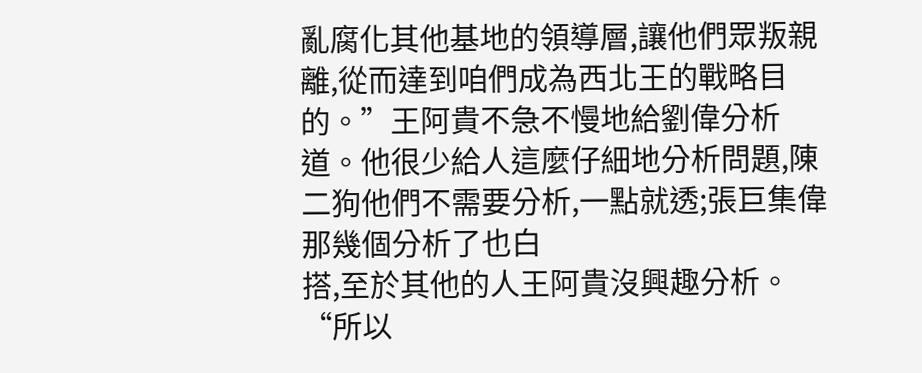亂腐化其他基地的領導層,讓他們眾叛親離,從而達到咱們成為西北王的戰略目的。”王阿貴不急不慢地給劉偉分析道。他很少給人這麼仔細地分析問題,陳二狗他們不需要分析,一點就透;張巨集偉那幾個分析了也白
搭,至於其他的人王阿貴沒興趣分析。
“所以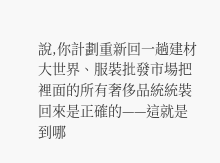說,你計劃重新回一趟建材大世界、服裝批發市場把裡面的所有奢侈品統統裝回來是正確的——這就是到哪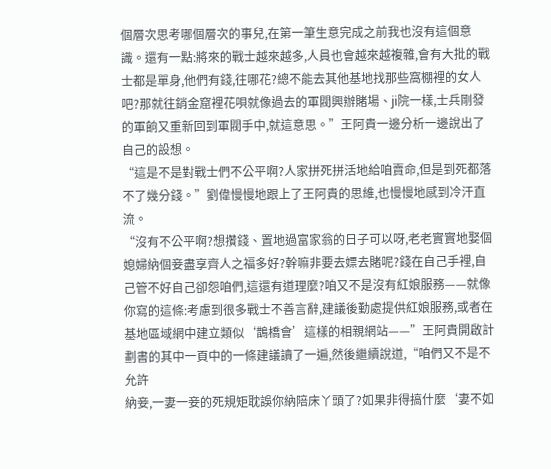個層次思考哪個層次的事兒,在第一筆生意完成之前我也沒有這個意識。還有一點:將來的戰士越來越多,人員也會越來越複雜,會有大批的戰士都是單身,他們有錢,往哪花?總不能去其他基地找那些窩棚裡的女人吧?那就往銷金窟裡花唄就像過去的軍閥興辦賭場、ji院一樣,士兵剛發的軍餉又重新回到軍閥手中,就這意思。”王阿貴一邊分析一邊說出了自己的設想。
“這是不是對戰士們不公平啊?人家拼死拼活地給咱賣命,但是到死都落不了幾分錢。”劉偉慢慢地跟上了王阿貴的思維,也慢慢地感到冷汗直流。
“沒有不公平啊?想攢錢、置地過富家翁的日子可以呀,老老實實地娶個媳婦納個妾盡享齊人之福多好?幹嘛非要去嫖去賭呢?錢在自己手裡,自己管不好自己卻怨咱們,這還有道理麼?咱又不是沒有紅娘服務——就像你寫的這條:考慮到很多戰士不善言辭,建議後勤處提供紅娘服務,或者在基地區域網中建立類似‘鵲橋會’這樣的相親網站——”王阿貴開啟計劃書的其中一頁中的一條建議讀了一遍,然後繼續說道,“咱們又不是不允許
納妾,一妻一妾的死規矩耽誤你納陪床丫頭了?如果非得搞什麼‘妻不如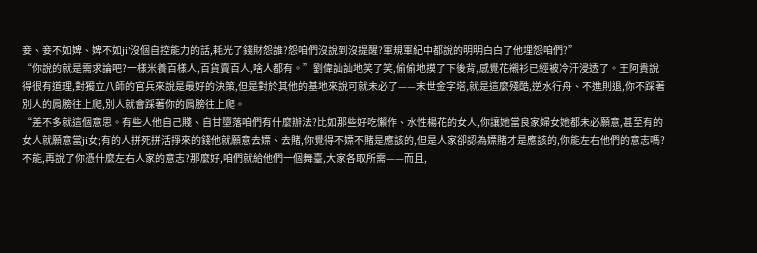妾、妾不如婢、婢不如ji’沒個自控能力的話,耗光了錢財怨誰?怨咱們沒說到沒提醒?軍規軍紀中都說的明明白白了他埋怨咱們?”
“你說的就是需求論吧?一樣米養百樣人,百貨賣百人,啥人都有。”劉偉訕訕地笑了笑,偷偷地摸了下後背,感覺花襯衫已經被冷汗浸透了。王阿貴說得很有道理,對獨立八師的官兵來說是最好的決策,但是對於其他的基地來說可就未必了——末世金字塔,就是這麼殘酷,逆水行舟、不進則退,你不踩著別人的肩膀往上爬,別人就會踩著你的肩膀往上爬。
“差不多就這個意思。有些人他自己賤、自甘墮落咱們有什麼辦法?比如那些好吃懶作、水性楊花的女人,你讓她當良家婦女她都未必願意,甚至有的女人就願意當ji女;有的人拼死拼活掙來的錢他就願意去嫖、去賭,你覺得不嫖不賭是應該的,但是人家卻認為嫖賭才是應該的,你能左右他們的意志嗎?不能,再說了你憑什麼左右人家的意志?那麼好,咱們就給他們一個舞臺,大家各取所需——而且,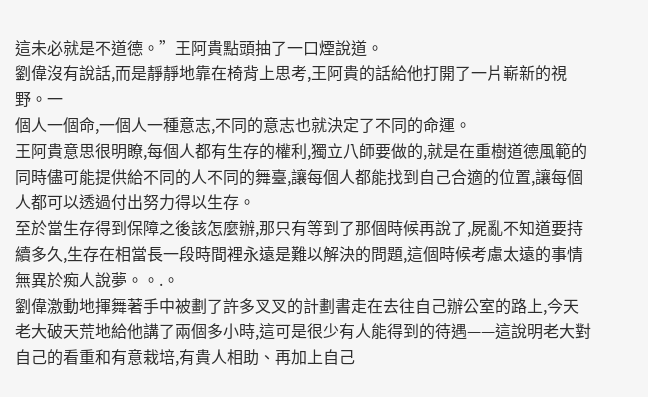這未必就是不道德。”王阿貴點頭抽了一口煙說道。
劉偉沒有說話,而是靜靜地靠在椅背上思考,王阿貴的話給他打開了一片嶄新的視野。一
個人一個命,一個人一種意志,不同的意志也就決定了不同的命運。
王阿貴意思很明瞭,每個人都有生存的權利,獨立八師要做的,就是在重樹道德風範的同時儘可能提供給不同的人不同的舞臺,讓每個人都能找到自己合適的位置,讓每個人都可以透過付出努力得以生存。
至於當生存得到保障之後該怎麼辦,那只有等到了那個時候再說了,屍亂不知道要持續多久,生存在相當長一段時間裡永遠是難以解決的問題,這個時候考慮太遠的事情無異於痴人說夢。。.。
劉偉激動地揮舞著手中被劃了許多叉叉的計劃書走在去往自己辦公室的路上,今天老大破天荒地給他講了兩個多小時,這可是很少有人能得到的待遇——這說明老大對自己的看重和有意栽培,有貴人相助、再加上自己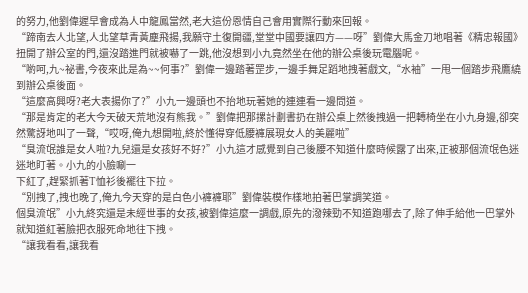的努力,他劉偉遲早會成為人中龍鳳當然,老大這份恩情自己會用實際行動來回報。
“蹄南去人北望,人北望草青黃塵飛揚,我願守土復開疆,堂堂中國要讓四方——呀”劉偉大馬金刀地唱著《精忠報國》扭開了辦公室的門,還沒踏進門就被嚇了一跳,他沒想到小九竟然坐在他的辦公桌後玩電腦呢。
“喲呵,九~祕書,今夜來此是為~~何事?”劉偉一邊踏著罡步,一邊手舞足蹈地拽著戲文,“水袖”一甩一個踏步飛鷹繞到辦公桌後面。
“這麼高興呀?老大表揚你了?”小九一邊頭也不抬地玩著她的連連看一邊問道。
“那是肯定的老大今天破天荒地沒有熊我。”劉偉把那摞計劃書扔在辦公桌上然後拽過一把轉椅坐在小九身邊,卻突然驚訝地叫了一聲,“哎呀,俺九想開啦,終於懂得穿低腰褲展現女人的美麗啦”
“臭流氓誰是女人啦?九兒還是女孩好不好?”小九這才感覺到自己後腰不知道什麼時候露了出來,正被那個流氓色迷迷地盯著。小九的小臉唰一
下紅了,趕緊抓著T恤衫後襬往下拉。
“別拽了,拽也晚了,俺九今天穿的是白色小褲褲耶”劉偉裝模作樣地拍著巴掌調笑道。
個臭流氓”小九終究還是未經世事的女孩,被劉偉這麼一調戲,原先的潑辣勁不知道跑哪去了,除了伸手給他一巴掌外就知道紅著臉把衣服死命地往下拽。
“讓我看看,讓我看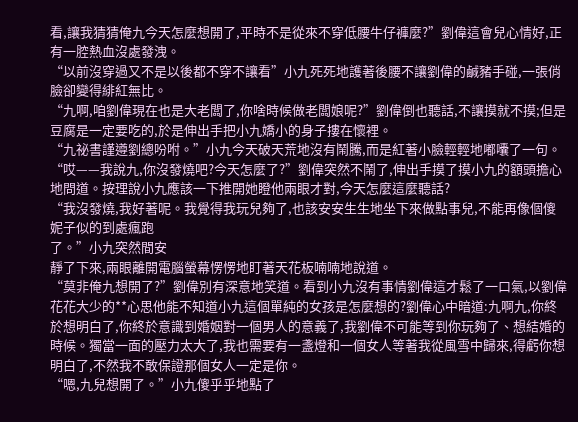看,讓我猜猜俺九今天怎麼想開了,平時不是從來不穿低腰牛仔褲麼?”劉偉這會兒心情好,正有一腔熱血沒處發洩。
“以前沒穿過又不是以後都不穿不讓看”小九死死地護著後腰不讓劉偉的鹹豬手碰,一張俏臉卻變得緋紅無比。
“九啊,咱劉偉現在也是大老闆了,你啥時候做老闆娘呢?”劉偉倒也聽話,不讓摸就不摸;但是豆腐是一定要吃的,於是伸出手把小九嬌小的身子摟在懷裡。
“九祕書謹遵劉總吩咐。”小九今天破天荒地沒有鬧騰,而是紅著小臉輕輕地嘟囔了一句。
“哎——我說九,你沒發燒吧?今天怎麼了?”劉偉突然不鬧了,伸出手摸了摸小九的額頭擔心地問道。按理說小九應該一下推開她瞪他兩眼才對,今天怎麼這麼聽話?
“我沒發燒,我好著呢。我覺得我玩兒夠了,也該安安生生地坐下來做點事兒,不能再像個傻妮子似的到處瘋跑
了。”小九突然間安
靜了下來,兩眼離開電腦螢幕愣愣地盯著天花板喃喃地說道。
“莫非俺九想開了?”劉偉別有深意地笑道。看到小九沒有事情劉偉這才鬆了一口氣,以劉偉花花大少的**心思他能不知道小九這個單純的女孩是怎麼想的?劉偉心中暗道:九啊九,你終於想明白了,你終於意識到婚姻對一個男人的意義了,我劉偉不可能等到你玩夠了、想結婚的時候。獨當一面的壓力太大了,我也需要有一盞燈和一個女人等著我從風雪中歸來,得虧你想明白了,不然我不敢保證那個女人一定是你。
“嗯,九兒想開了。”小九傻乎乎地點了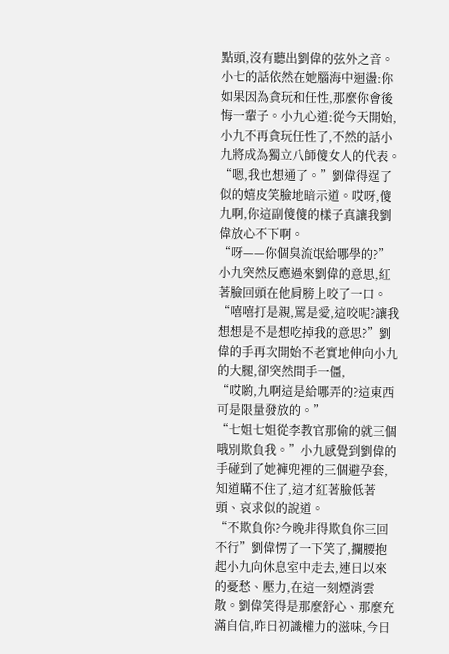點頭,沒有聽出劉偉的弦外之音。小七的話依然在她腦海中迴盪:你如果因為貪玩和任性,那麼你會後悔一輩子。小九心道:從今天開始,小九不再貪玩任性了,不然的話小九將成為獨立八師傻女人的代表。
“嗯,我也想通了。”劉偉得逞了似的嬉皮笑臉地暗示道。哎呀,傻九啊,你這副傻傻的樣子真讓我劉偉放心不下啊。
“呀——你個臭流氓給哪學的?”小九突然反應過來劉偉的意思,紅著臉回頭在他肩膀上咬了一口。
“嘻嘻打是親,罵是愛,這咬呢?讓我想想是不是想吃掉我的意思?”劉偉的手再次開始不老實地伸向小九的大腿,卻突然間手一僵,
“哎喲,九啊這是給哪弄的?這東西可是限量發放的。”
“七姐七姐從李教官那偷的就三個哦別欺負我。”小九感覺到劉偉的手碰到了她褲兜裡的三個避孕套,知道瞞不住了,這才紅著臉低著頭、哀求似的說道。
“不欺負你?今晚非得欺負你三回不行”劉偉愣了一下笑了,攔腰抱起小九向休息室中走去,連日以來的憂愁、壓力,在這一刻煙消雲散。劉偉笑得是那麼舒心、那麼充滿自信,昨日初識權力的滋味,今日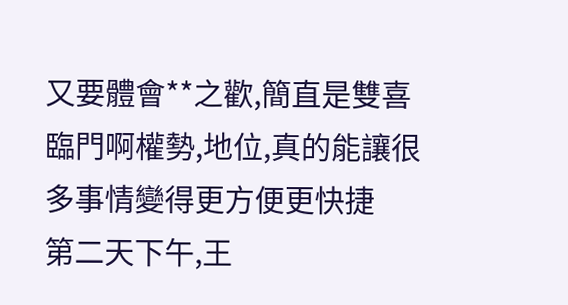又要體會**之歡,簡直是雙喜臨門啊權勢,地位,真的能讓很多事情變得更方便更快捷
第二天下午,王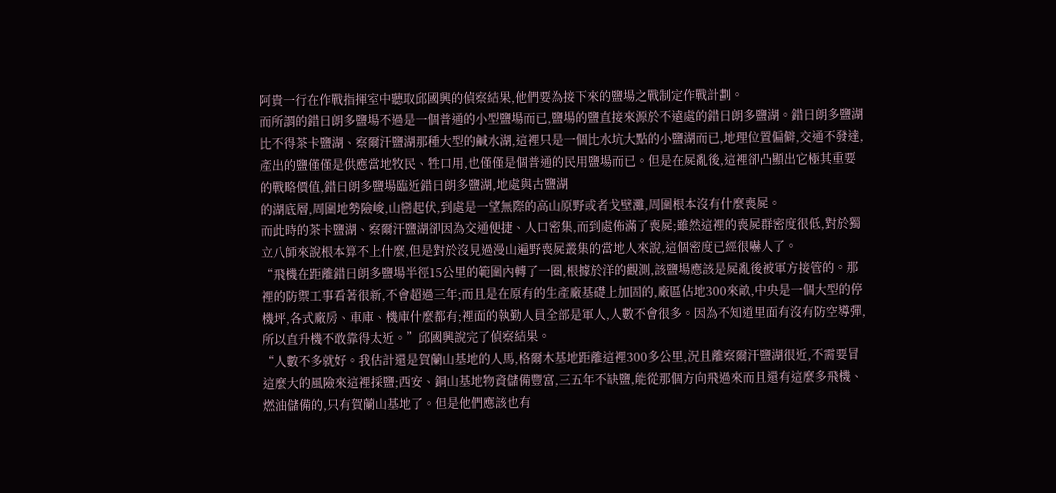阿貴一行在作戰指揮室中聽取邱國興的偵察結果,他們要為接下來的鹽場之戰制定作戰計劃。
而所謂的錯日朗多鹽場不過是一個普通的小型鹽場而已,鹽場的鹽直接來源於不遠處的錯日朗多鹽湖。錯日朗多鹽湖比不得茶卡鹽湖、察爾汗鹽湖那種大型的鹹水湖,這裡只是一個比水坑大點的小鹽湖而已,地理位置偏僻,交通不發達,產出的鹽僅僅是供應當地牧民、牲口用,也僅僅是個普通的民用鹽場而已。但是在屍亂後,這裡卻凸顯出它極其重要的戰略價值,錯日朗多鹽場臨近錯日朗多鹽湖,地處與古鹽湖
的湖底層,周圍地勢險峻,山巒起伏,到處是一望無際的高山原野或者戈壁灘,周圍根本沒有什麼喪屍。
而此時的茶卡鹽湖、察爾汗鹽湖卻因為交通便捷、人口密集,而到處佈滿了喪屍;雖然這裡的喪屍群密度很低,對於獨立八師來說根本算不上什麼,但是對於沒見過漫山遍野喪屍叢集的當地人來說,這個密度已經很嚇人了。
“飛機在距離錯日朗多鹽場半徑15公里的範圍內轉了一圈,根據於洋的觀測,該鹽場應該是屍亂後被軍方接管的。那裡的防禦工事看著很新,不會超過三年;而且是在原有的生產廠基礎上加固的,廠區佔地300來畝,中央是一個大型的停機坪,各式廠房、車庫、機庫什麼都有;裡面的執勤人員全部是軍人,人數不會很多。因為不知道里面有沒有防空導彈,所以直升機不敢靠得太近。”邱國興說完了偵察結果。
“人數不多就好。我估計還是賀蘭山基地的人馬,格爾木基地距離這裡300多公里,況且離察爾汗鹽湖很近,不需要冒這麼大的風險來這裡採鹽;西安、銅山基地物資儲備豐富,三五年不缺鹽,能從那個方向飛過來而且還有這麼多飛機、燃油儲備的,只有賀蘭山基地了。但是他們應該也有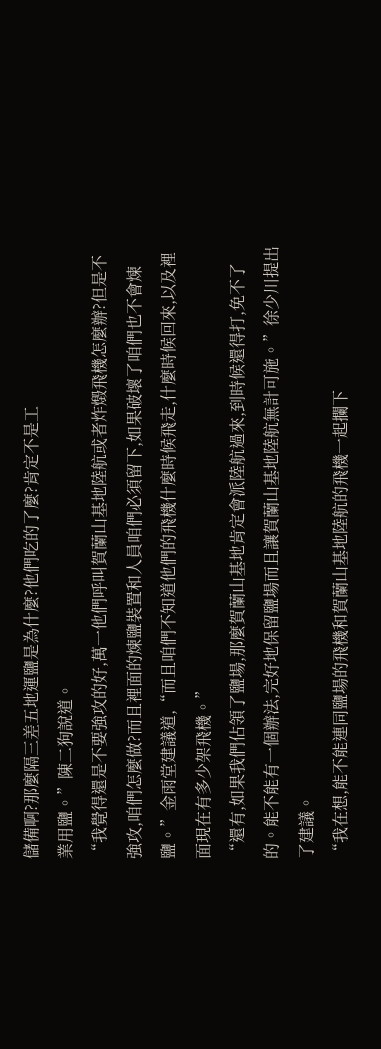儲備啊?那麼隔三差五地運鹽是為什麼?他們吃的了麼?肯定不是工
業用鹽。”陳二狗說道。
“我覺得還是不要強攻的好,萬一他們呼叫賀蘭山基地陸航或者炸燬飛機怎麼辦?但是不強攻,咱們怎麼做?而且裡面的煉鹽裝置和人員咱們必須留下,如果破壞了咱們也不會煉鹽。”金雨堂建議道,“而且咱們不知道他們的飛機什麼時候飛走,什麼時候回來,以及裡面現在有多少架飛機。”
“還有,如果我們佔領了鹽場,那麼賀蘭山基地肯定會派陸航過來,到時候還得打,免不了的。能不能有一個辦法,完好地保留鹽場而且讓賀蘭山基地陸航無計可施。”徐少川提出了建議。
“我在想,能不能連同鹽場的飛機和賀蘭山基地陸航的飛機一起攔下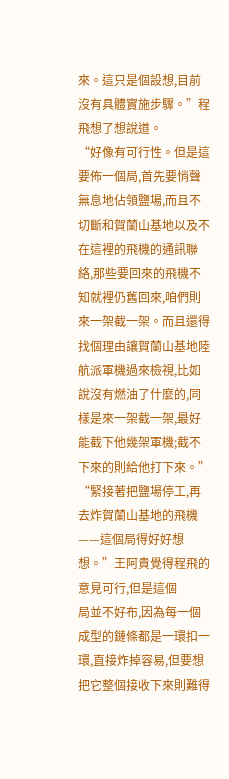來。這只是個設想,目前沒有具體實施步驟。”程飛想了想說道。
“好像有可行性。但是這要佈一個局,首先要悄聲無息地佔領鹽場,而且不切斷和賀蘭山基地以及不在這裡的飛機的通訊聯絡,那些要回來的飛機不知就裡仍舊回來,咱們則來一架截一架。而且還得找個理由讓賀蘭山基地陸航派軍機過來檢視,比如說沒有燃油了什麼的,同樣是來一架截一架,最好能截下他幾架軍機;截不下來的則給他打下來。”
“緊接著把鹽場停工,再去炸賀蘭山基地的飛機——這個局得好好想想。”王阿貴覺得程飛的意見可行,但是這個
局並不好布,因為每一個成型的鏈條都是一環扣一環,直接炸掉容易,但要想把它整個接收下來則難得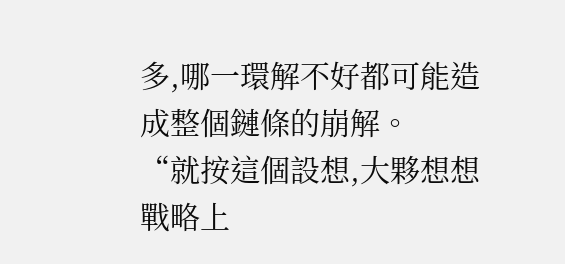多,哪一環解不好都可能造成整個鏈條的崩解。
“就按這個設想,大夥想想戰略上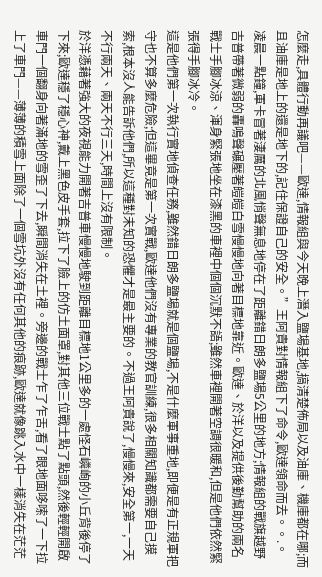怎麼走,具體行動再議吧——歐達,情報組與今天晚上潛入鹽場基地,搞清楚佈局以及油庫、機庫都在哪;而且油庫是地上的還是地下的,記住保證自己的安全。”王阿貴對情報組下了命令,歐達領命而去。。.。
凌晨一點鐘,軍卡冒著淒厲的北風悄聲無息地停在了距離錯日朗多鹽場5公里的地方;情報組的戰旗越野吉普帶著微弱的轟鳴聲碾壓著皚皚白雪慢慢地向著目標地靠近。歐達、於洋以及提供後勤幫助的兩名戰士手腳冰涼、渾身緊張地坐在漆黑的車裡中個個沉默不語;雖然車裡開著空調很暖和,但是他們依然緊張得手腳冰冷。
這是他們第一次執行實地偵查任務,雖然錯日朗多鹽場就是個鹽場,不是什麼軍事重地,即便是有正規軍把守也不算多麼危險;但這畢竟是第一次實戰,歐達他們沒有專業的教官訓練,很多相關知識都需要自己摸索,根本沒人能告訴他們,所以這種對未知的恐懼才是最主要的。不過王阿貴說了,慢慢來,安全第一,一天不行兩天、兩天不行三天,時間上沒有限制。
於洋憑藉著強大的夜視能力開著吉普車慢慢地駛到距離目標地1公里多的一處怪石嶙峋的小丘背後停了下來;歐達穩了穩心神,戴上黑色皮手套,拉下了臉上的仿土面罩,對其他三位戰士點了點頭,然後輕輕開啟車門一個翻身向著滿地的雪歪了下去,瞬間消失在土裡。旁邊的戰士乍了乍舌,看了眼地面哆嗦了一下拉上了車門——薄薄的積雪上面除了一個雪坑外沒有任何其他的痕跡,歐達就像跳入水中一樣消失在茫茫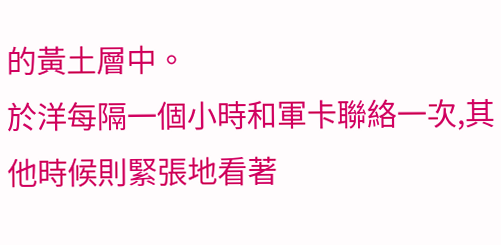的黃土層中。
於洋每隔一個小時和軍卡聯絡一次,其他時候則緊張地看著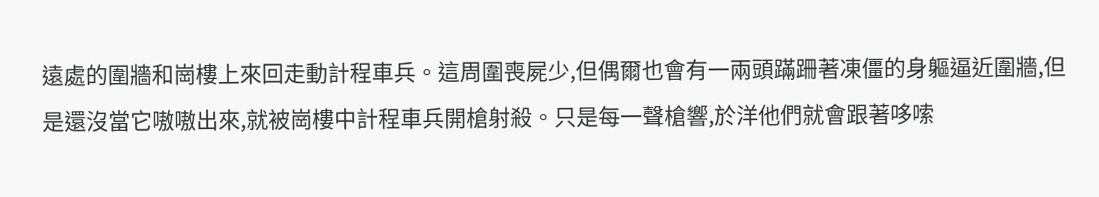遠處的圍牆和崗樓上來回走動計程車兵。這周圍喪屍少,但偶爾也會有一兩頭蹣跚著凍僵的身軀逼近圍牆,但是還沒當它嗷嗷出來,就被崗樓中計程車兵開槍射殺。只是每一聲槍響,於洋他們就會跟著哆嗦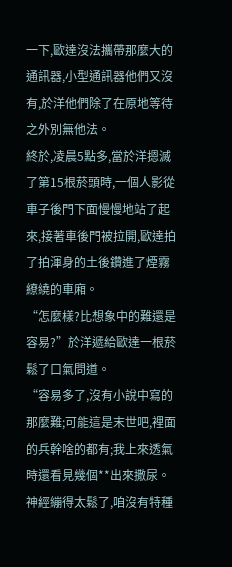一下,歐達沒法攜帶那麼大的通訊器,小型通訊器他們又沒有,於洋他們除了在原地等待之外別無他法。
終於,凌晨5點多,當於洋摁滅了第15根菸頭時,一個人影從車子後門下面慢慢地站了起來,接著車後門被拉開,歐達拍了拍渾身的土後鑽進了煙霧繚繞的車廂。
“怎麼樣?比想象中的難還是容易?”於洋遞給歐達一根菸鬆了口氣問道。
“容易多了,沒有小說中寫的那麼難;可能這是末世吧,裡面的兵幹啥的都有;我上來透氣時還看見幾個**出來撒尿。神經繃得太鬆了,咱沒有特種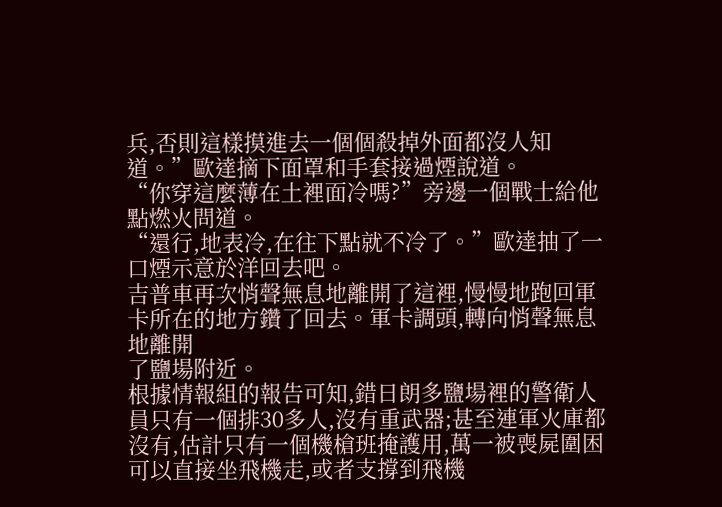兵,否則這樣摸進去一個個殺掉外面都沒人知道。”歐達摘下面罩和手套接過煙說道。
“你穿這麼薄在土裡面冷嗎?”旁邊一個戰士給他點燃火問道。
“還行,地表冷,在往下點就不冷了。”歐達抽了一口煙示意於洋回去吧。
吉普車再次悄聲無息地離開了這裡,慢慢地跑回軍卡所在的地方鑽了回去。軍卡調頭,轉向悄聲無息地離開
了鹽場附近。
根據情報組的報告可知,錯日朗多鹽場裡的警衛人員只有一個排30多人,沒有重武器;甚至連軍火庫都沒有,估計只有一個機槍班掩護用,萬一被喪屍圍困可以直接坐飛機走,或者支撐到飛機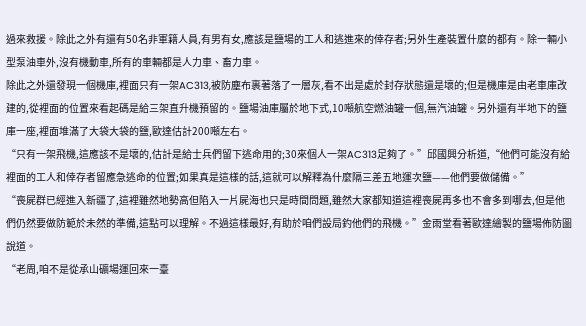過來救援。除此之外有還有50名非軍籍人員,有男有女,應該是鹽場的工人和逃進來的倖存者;另外生產裝置什麼的都有。除一輛小型泵油車外,沒有機動車,所有的車輛都是人力車、畜力車。
除此之外還發現一個機庫,裡面只有一架AC313,被防塵布裹著落了一層灰,看不出是處於封存狀態還是壞的;但是機庫是由老車庫改建的,從裡面的位置來看起碼是給三架直升機預留的。鹽場油庫屬於地下式,10噸航空燃油罐一個,無汽油罐。另外還有半地下的鹽庫一座,裡面堆滿了大袋大袋的鹽,歐達估計200噸左右。
“只有一架飛機,這應該不是壞的,估計是給士兵們留下逃命用的;30來個人一架AC313足夠了。”邱國興分析道,“他們可能沒有給裡面的工人和倖存者留應急逃命的位置;如果真是這樣的話,這就可以解釋為什麼隔三差五地運次鹽——他們要做儲備。”
“喪屍群已經進入新疆了,這裡雖然地勢高但陷入一片屍海也只是時間問題,雖然大家都知道這裡喪屍再多也不會多到哪去,但是他們仍然要做防範於未然的準備,這點可以理解。不過這樣最好,有助於咱們設局釣他們的飛機。”金雨堂看著歐達繪製的鹽場佈防圖說道。
“老周,咱不是從承山礦場運回來一臺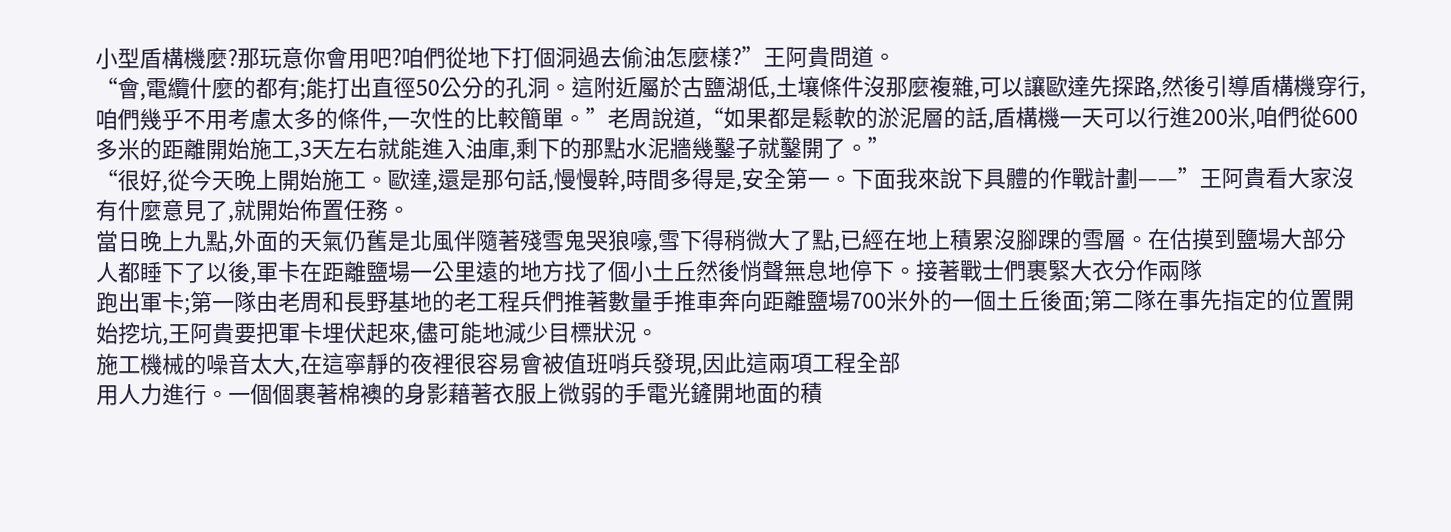小型盾構機麼?那玩意你會用吧?咱們從地下打個洞過去偷油怎麼樣?”王阿貴問道。
“會,電纜什麼的都有;能打出直徑50公分的孔洞。這附近屬於古鹽湖低,土壤條件沒那麼複雜,可以讓歐達先探路,然後引導盾構機穿行,咱們幾乎不用考慮太多的條件,一次性的比較簡單。”老周說道,“如果都是鬆軟的淤泥層的話,盾構機一天可以行進200米,咱們從600多米的距離開始施工,3天左右就能進入油庫,剩下的那點水泥牆幾鑿子就鑿開了。”
“很好,從今天晚上開始施工。歐達,還是那句話,慢慢幹,時間多得是,安全第一。下面我來說下具體的作戰計劃——”王阿貴看大家沒有什麼意見了,就開始佈置任務。
當日晚上九點,外面的天氣仍舊是北風伴隨著殘雪鬼哭狼嚎,雪下得稍微大了點,已經在地上積累沒腳踝的雪層。在估摸到鹽場大部分人都睡下了以後,軍卡在距離鹽場一公里遠的地方找了個小土丘然後悄聲無息地停下。接著戰士們裹緊大衣分作兩隊
跑出軍卡;第一隊由老周和長野基地的老工程兵們推著數量手推車奔向距離鹽場700米外的一個土丘後面;第二隊在事先指定的位置開始挖坑,王阿貴要把軍卡埋伏起來,儘可能地減少目標狀況。
施工機械的噪音太大,在這寧靜的夜裡很容易會被值班哨兵發現,因此這兩項工程全部
用人力進行。一個個裹著棉襖的身影藉著衣服上微弱的手電光鏟開地面的積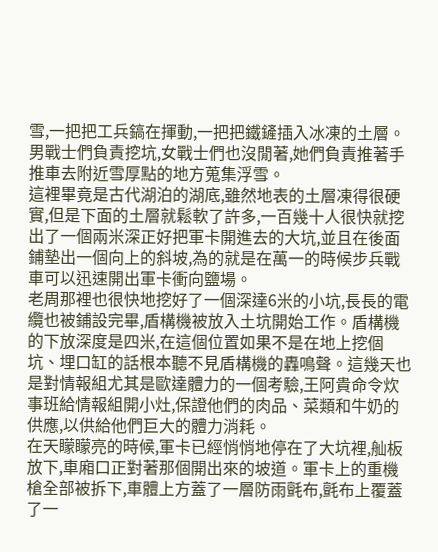雪,一把把工兵鎬在揮動,一把把鐵鏟插入冰凍的土層。男戰士們負責挖坑,女戰士們也沒閒著,她們負責推著手推車去附近雪厚點的地方蒐集浮雪。
這裡畢竟是古代湖泊的湖底,雖然地表的土層凍得很硬實,但是下面的土層就鬆軟了許多,一百幾十人很快就挖出了一個兩米深正好把軍卡開進去的大坑,並且在後面鋪墊出一個向上的斜坡,為的就是在萬一的時候步兵戰車可以迅速開出軍卡衝向鹽場。
老周那裡也很快地挖好了一個深達6米的小坑,長長的電纜也被鋪設完畢,盾構機被放入土坑開始工作。盾構機的下放深度是四米,在這個位置如果不是在地上挖個坑、埋口缸的話根本聽不見盾構機的轟鳴聲。這幾天也是對情報組尤其是歐達體力的一個考驗,王阿貴命令炊事班給情報組開小灶,保證他們的肉品、菜類和牛奶的供應,以供給他們巨大的體力消耗。
在天矇矇亮的時候,軍卡已經悄悄地停在了大坑裡,舢板放下,車廂口正對著那個開出來的坡道。軍卡上的重機槍全部被拆下,車體上方蓋了一層防雨氈布,氈布上覆蓋了一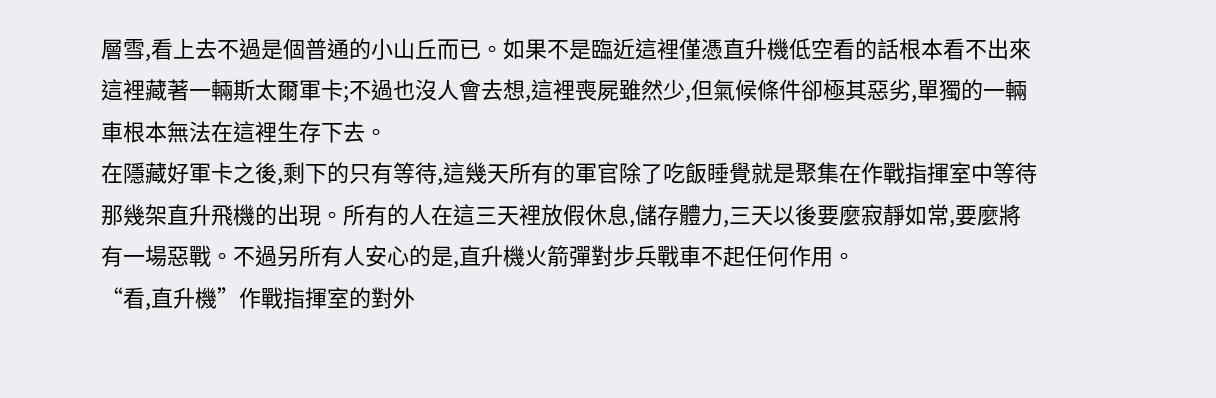層雪,看上去不過是個普通的小山丘而已。如果不是臨近這裡僅憑直升機低空看的話根本看不出來這裡藏著一輛斯太爾軍卡;不過也沒人會去想,這裡喪屍雖然少,但氣候條件卻極其惡劣,單獨的一輛車根本無法在這裡生存下去。
在隱藏好軍卡之後,剩下的只有等待,這幾天所有的軍官除了吃飯睡覺就是聚集在作戰指揮室中等待那幾架直升飛機的出現。所有的人在這三天裡放假休息,儲存體力,三天以後要麼寂靜如常,要麼將有一場惡戰。不過另所有人安心的是,直升機火箭彈對步兵戰車不起任何作用。
“看,直升機”作戰指揮室的對外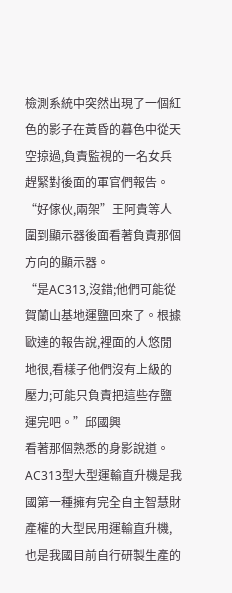檢測系統中突然出現了一個紅色的影子在黃昏的暮色中從天空掠過,負責監視的一名女兵趕緊對後面的軍官們報告。
“好傢伙,兩架”王阿貴等人圍到顯示器後面看著負責那個方向的顯示器。
“是AC313,沒錯;他們可能從賀蘭山基地運鹽回來了。根據歐達的報告說,裡面的人悠閒地很,看樣子他們沒有上級的壓力;可能只負責把這些存鹽運完吧。”邱國興
看著那個熟悉的身影說道。
AC313型大型運輸直升機是我國第一種擁有完全自主智慧財產權的大型民用運輸直升機,也是我國目前自行研製生產的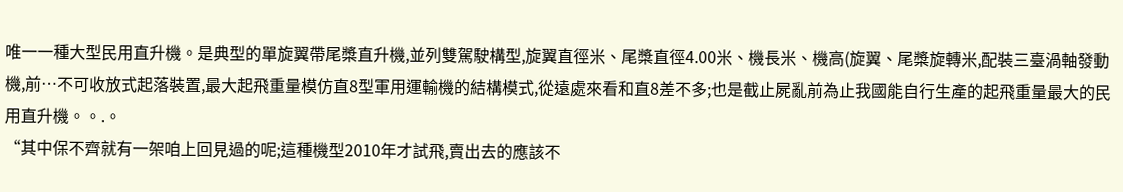唯一一種大型民用直升機。是典型的單旋翼帶尾槳直升機,並列雙駕駛構型,旋翼直徑米、尾槳直徑4.00米、機長米、機高(旋翼、尾槳旋轉米,配裝三臺渦軸發動機,前…不可收放式起落裝置,最大起飛重量模仿直8型軍用運輸機的結構模式,從遠處來看和直8差不多;也是截止屍亂前為止我國能自行生產的起飛重量最大的民用直升機。。.。
“其中保不齊就有一架咱上回見過的呢;這種機型2010年才試飛,賣出去的應該不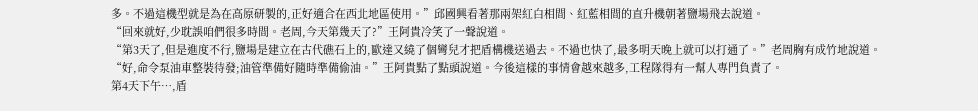多。不過這機型就是為在高原研製的,正好適合在西北地區使用。”邱國興看著那兩架紅白相間、紅藍相間的直升機朝著鹽場飛去說道。
“回來就好,少耽誤咱們很多時間。老周,今天第幾天了?”王阿貴冷笑了一聲說道。
“第3天了,但是進度不行,鹽場是建立在古代礁石上的,歐達又繞了個彎兒才把盾構機送過去。不過也快了,最多明天晚上就可以打通了。”老周胸有成竹地說道。
“好,命令泵油車整裝待發;油管準備好隨時準備偷油。”王阿貴點了點頭說道。今後這樣的事情會越來越多,工程隊得有一幫人專門負責了。
第4天下午…,盾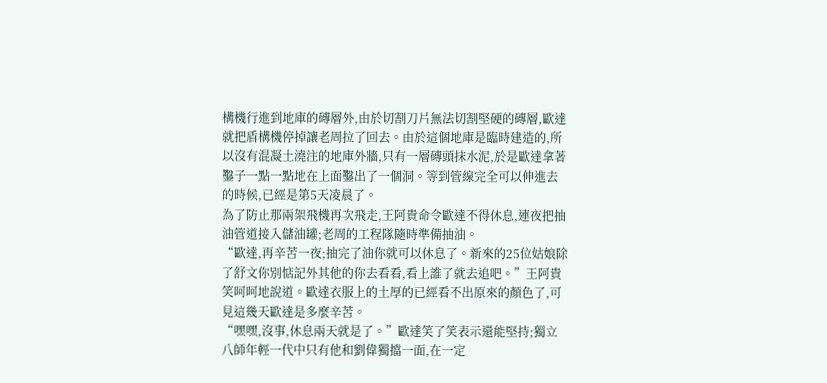構機行進到地庫的磚層外,由於切割刀片無法切割堅硬的磚層,歐達就把盾構機停掉讓老周拉了回去。由於這個地庫是臨時建造的,所以沒有混凝土澆注的地庫外牆,只有一層磚頭抹水泥,於是歐達拿著鑿子一點一點地在上面鑿出了一個洞。等到管線完全可以伸進去的時候,已經是第5天凌晨了。
為了防止那兩架飛機再次飛走,王阿貴命令歐達不得休息,連夜把抽油管道接入儲油罐;老周的工程隊隨時準備抽油。
“歐達,再辛苦一夜;抽完了油你就可以休息了。新來的25位姑娘除了舒文你別惦記外其他的你去看看,看上誰了就去追吧。”王阿貴笑呵呵地說道。歐達衣服上的土厚的已經看不出原來的顏色了,可見這幾天歐達是多麼辛苦。
“嘿嘿,沒事,休息兩天就是了。”歐達笑了笑表示還能堅持;獨立八師年輕一代中只有他和劉偉獨擋一面,在一定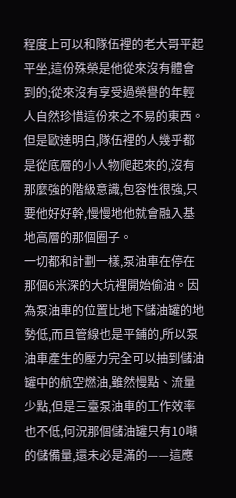程度上可以和隊伍裡的老大哥平起平坐,這份殊榮是他從來沒有體會到的;從來沒有享受過榮譽的年輕人自然珍惜這份來之不易的東西。
但是歐達明白,隊伍裡的人幾乎都是從底層的小人物爬起來的,沒有那麼強的階級意識,包容性很強,只要他好好幹,慢慢地他就會融入基地高層的那個圈子。
一切都和計劃一樣,泵油車在停在那個6米深的大坑裡開始偷油。因為泵油車的位置比地下儲油罐的地勢低,而且管線也是平鋪的,所以泵油車產生的壓力完全可以抽到儲油罐中的航空燃油,雖然慢點、流量少點,但是三臺泵油車的工作效率也不低,何況那個儲油罐只有10噸的儲備量,還未必是滿的——這應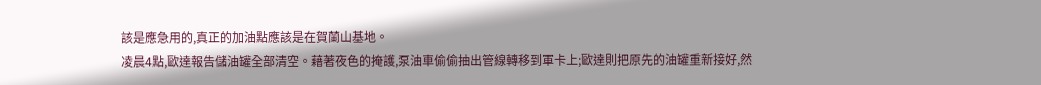該是應急用的,真正的加油點應該是在賀蘭山基地。
凌晨4點,歐達報告儲油罐全部清空。藉著夜色的掩護,泵油車偷偷抽出管線轉移到軍卡上;歐達則把原先的油罐重新接好,然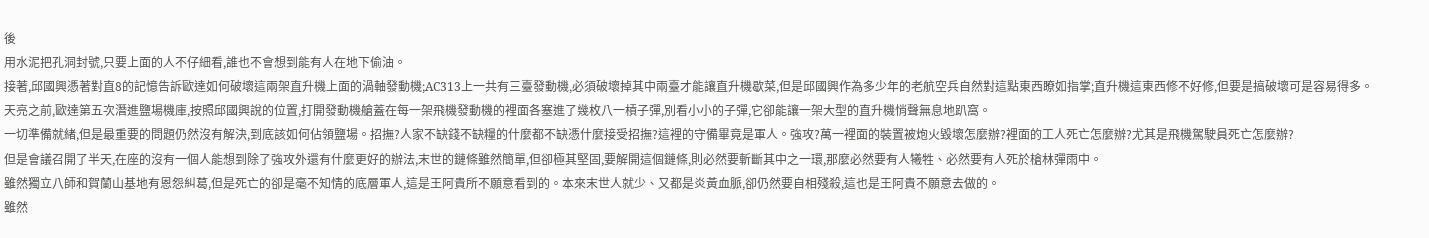後
用水泥把孔洞封號,只要上面的人不仔細看,誰也不會想到能有人在地下偷油。
接著,邱國興憑著對直8的記憶告訴歐達如何破壞這兩架直升機上面的渦軸發動機;AC313上一共有三臺發動機,必須破壞掉其中兩臺才能讓直升機歇菜,但是邱國興作為多少年的老航空兵自然對這點東西瞭如指掌;直升機這東西修不好修,但要是搞破壞可是容易得多。
天亮之前,歐達第五次潛進鹽場機庫,按照邱國興說的位置,打開發動機艙蓋在每一架飛機發動機的裡面各塞進了幾枚八一槓子彈,別看小小的子彈,它卻能讓一架大型的直升機悄聲無息地趴窩。
一切準備就緒,但是最重要的問題仍然沒有解決,到底該如何佔領鹽場。招撫?人家不缺錢不缺糧的什麼都不缺憑什麼接受招撫?這裡的守備畢竟是軍人。強攻?萬一裡面的裝置被炮火毀壞怎麼辦?裡面的工人死亡怎麼辦?尤其是飛機駕駛員死亡怎麼辦?
但是會議召開了半天,在座的沒有一個人能想到除了強攻外還有什麼更好的辦法,末世的鏈條雖然簡單,但卻極其堅固,要解開這個鏈條,則必然要斬斷其中之一環,那麼必然要有人犧牲、必然要有人死於槍林彈雨中。
雖然獨立八師和賀蘭山基地有恩怨糾葛,但是死亡的卻是毫不知情的底層軍人,這是王阿貴所不願意看到的。本來末世人就少、又都是炎黃血脈,卻仍然要自相殘殺,這也是王阿貴不願意去做的。
雖然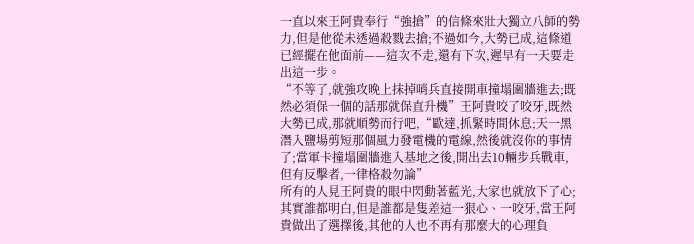一直以來王阿貴奉行“強搶”的信條來壯大獨立八師的勢力,但是他從未透過殺戮去搶;不過如今,大勢已成,這條道已經擺在他面前——這次不走,還有下次,遲早有一天要走出這一步。
“不等了,就強攻晚上抹掉哨兵直接開車撞塌圍牆進去;既然必須保一個的話那就保直升機”王阿貴咬了咬牙,既然大勢已成,那就順勢而行吧,“歐達,抓緊時間休息;天一黑潛入鹽場剪短那個風力發電機的電線,然後就沒你的事情了;當軍卡撞塌圍牆進入基地之後,開出去10輛步兵戰車,但有反擊者,一律格殺勿論”
所有的人見王阿貴的眼中閃動著藍光,大家也就放下了心;其實誰都明白,但是誰都是隻差這一狠心、一咬牙,當王阿貴做出了選擇後,其他的人也不再有那麼大的心理負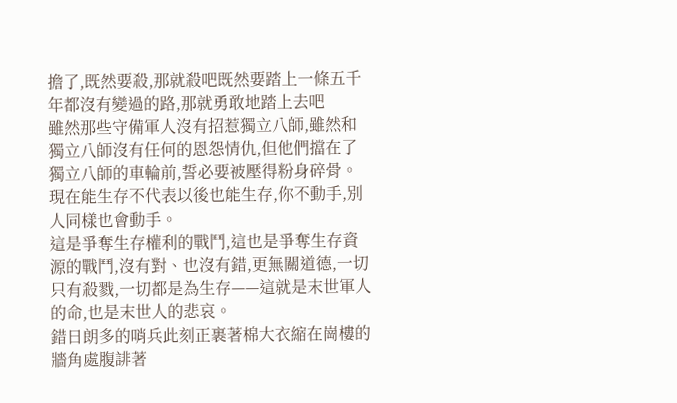擔了,既然要殺,那就殺吧既然要踏上一條五千年都沒有變過的路,那就勇敢地踏上去吧
雖然那些守備軍人沒有招惹獨立八師,雖然和獨立八師沒有任何的恩怨情仇,但他們擋在了獨立八師的車輪前,誓必要被壓得粉身碎骨。現在能生存不代表以後也能生存,你不動手,別人同樣也會動手。
這是爭奪生存權利的戰鬥,這也是爭奪生存資源的戰鬥,沒有對、也沒有錯,更無關道德,一切只有殺戮,一切都是為生存——這就是末世軍人的命,也是末世人的悲哀。
錯日朗多的哨兵此刻正裹著棉大衣縮在崗樓的牆角處腹誹著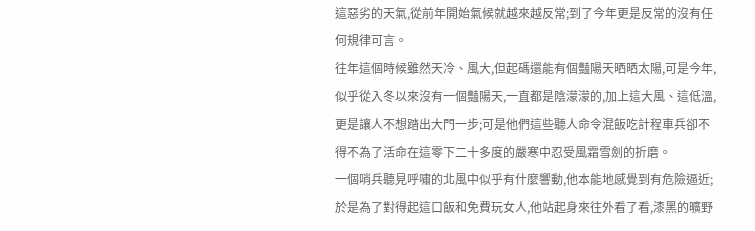這惡劣的天氣,從前年開始氣候就越來越反常;到了今年更是反常的沒有任何規律可言。
往年這個時候雖然天冷、風大,但起碼還能有個豔陽天晒晒太陽,可是今年,似乎從入冬以來沒有一個豔陽天,一直都是陰濛濛的,加上這大風、這低溫,更是讓人不想踏出大門一步;可是他們這些聽人命令混飯吃計程車兵卻不得不為了活命在這零下二十多度的嚴寒中忍受風霜雪劍的折磨。
一個哨兵聽見呼嘯的北風中似乎有什麼響動,他本能地感覺到有危險逼近;於是為了對得起這口飯和免費玩女人,他站起身來往外看了看,漆黑的曠野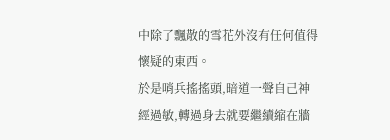中除了飄散的雪花外沒有任何值得懷疑的東西。
於是哨兵搖搖頭,暗道一聲自己神經過敏,轉過身去就要繼續縮在牆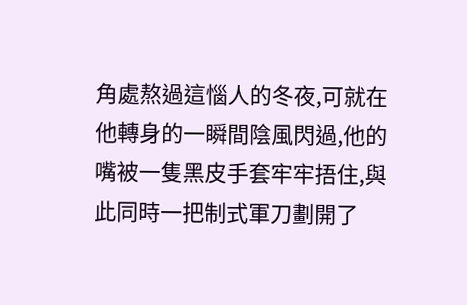角處熬過這惱人的冬夜,可就在他轉身的一瞬間陰風閃過,他的嘴被一隻黑皮手套牢牢捂住,與此同時一把制式軍刀劃開了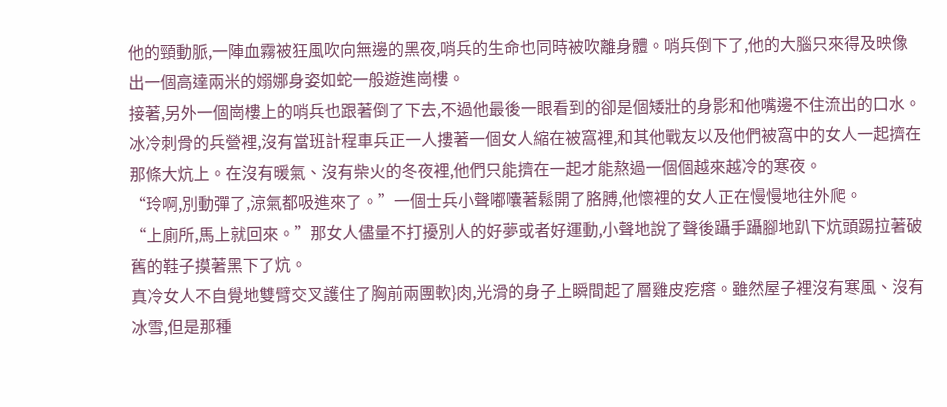他的頸動脈,一陣血霧被狂風吹向無邊的黑夜,哨兵的生命也同時被吹離身體。哨兵倒下了,他的大腦只來得及映像出一個高達兩米的嫋娜身姿如蛇一般遊進崗樓。
接著,另外一個崗樓上的哨兵也跟著倒了下去,不過他最後一眼看到的卻是個矮壯的身影和他嘴邊不住流出的口水。
冰冷刺骨的兵營裡,沒有當班計程車兵正一人摟著一個女人縮在被窩裡,和其他戰友以及他們被窩中的女人一起擠在那條大炕上。在沒有暖氣、沒有柴火的冬夜裡,他們只能擠在一起才能熬過一個個越來越冷的寒夜。
“玲啊,別動彈了,涼氣都吸進來了。”一個士兵小聲嘟囔著鬆開了胳膊,他懷裡的女人正在慢慢地往外爬。
“上廁所,馬上就回來。”那女人儘量不打擾別人的好夢或者好運動,小聲地說了聲後躡手躡腳地趴下炕頭踢拉著破舊的鞋子摸著黑下了炕。
真冷女人不自覺地雙臂交叉護住了胸前兩團軟}肉,光滑的身子上瞬間起了層雞皮疙瘩。雖然屋子裡沒有寒風、沒有冰雪,但是那種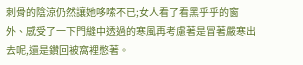刺骨的陰涼仍然讓她哆嗦不已;女人看了看黑乎乎的窗外、感受了一下門縫中透過的寒風再考慮著是冒著嚴寒出去呢,還是鑽回被窩裡憋著。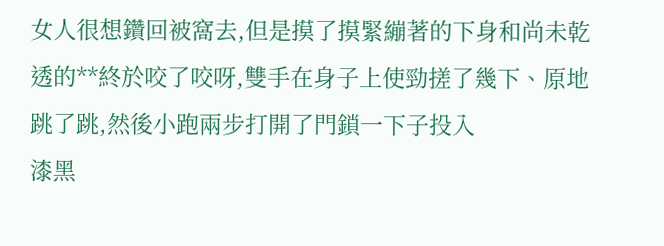女人很想鑽回被窩去,但是摸了摸緊繃著的下身和尚未乾透的**終於咬了咬呀,雙手在身子上使勁搓了幾下、原地跳了跳,然後小跑兩步打開了門鎖一下子投入
漆黑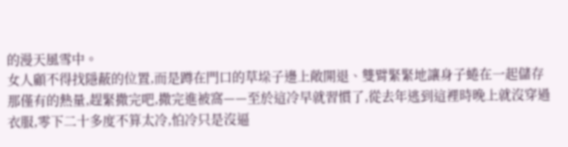的漫天風雪中。
女人顧不得找隱蔽的位置,而是蹲在門口的草垛子邊上敞開退、雙臂緊緊地讓身子蜷在一起儲存那僅有的熱量,趕緊撒完吧,撒完進被窩——至於這冷早就習慣了,從去年逃到這裡時晚上就沒穿過衣服,零下二十多度不算太冷,怕冷只是沒逼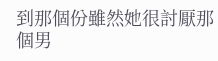到那個份雖然她很討厭那個男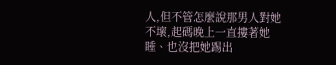人,但不管怎麼說那男人對她不壞,起碼晚上一直摟著她睡、也沒把她踢出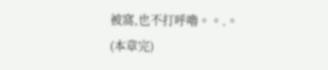被窩,也不打呼嚕。。.。
(本章完)